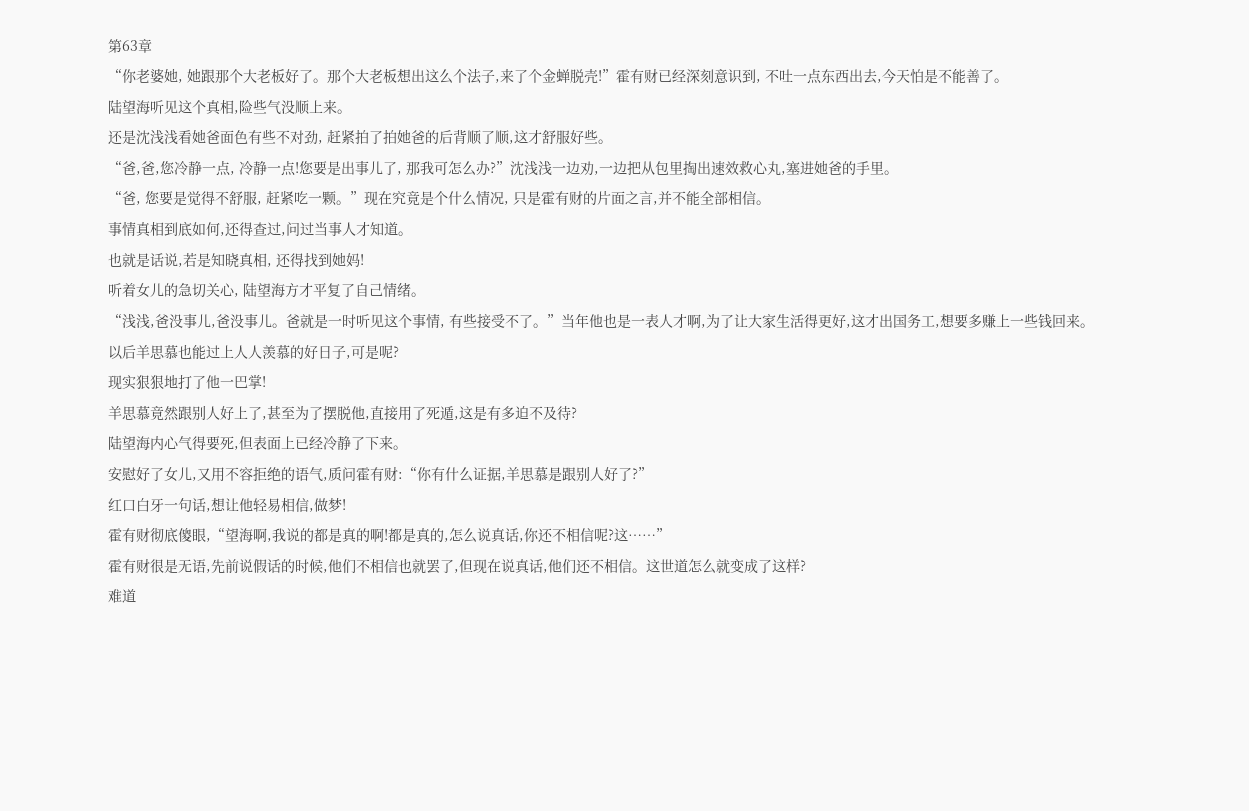第63章
“你老婆她, 她跟那个大老板好了。那个大老板想出这么个法子,来了个金蝉脱壳!”霍有财已经深刻意识到, 不吐一点东西出去,今天怕是不能善了。
陆望海听见这个真相,险些气没顺上来。
还是沈浅浅看她爸面色有些不对劲, 赶紧拍了拍她爸的后背顺了顺,这才舒服好些。
“爸,爸,您冷静一点, 冷静一点!您要是出事儿了, 那我可怎么办?”沈浅浅一边劝,一边把从包里掏出速效救心丸,塞进她爸的手里。
“爸, 您要是觉得不舒服, 赶紧吃一颗。”现在究竟是个什么情况, 只是霍有财的片面之言,并不能全部相信。
事情真相到底如何,还得查过,问过当事人才知道。
也就是话说,若是知晓真相, 还得找到她妈!
听着女儿的急切关心, 陆望海方才平复了自己情绪。
“浅浅,爸没事儿,爸没事儿。爸就是一时听见这个事情, 有些接受不了。”当年他也是一表人才啊,为了让大家生活得更好,这才出国务工,想要多赚上一些钱回来。
以后羊思慕也能过上人人羡慕的好日子,可是呢?
现实狠狠地打了他一巴掌!
羊思慕竟然跟别人好上了,甚至为了摆脱他,直接用了死遁,这是有多迫不及待?
陆望海内心气得要死,但表面上已经冷静了下来。
安慰好了女儿,又用不容拒绝的语气,质问霍有财:“你有什么证据,羊思慕是跟别人好了?”
红口白牙一句话,想让他轻易相信,做梦!
霍有财彻底傻眼,“望海啊,我说的都是真的啊!都是真的,怎么说真话,你还不相信呢?这……”
霍有财很是无语,先前说假话的时候,他们不相信也就罢了,但现在说真话,他们还不相信。这世道怎么就变成了这样?
难道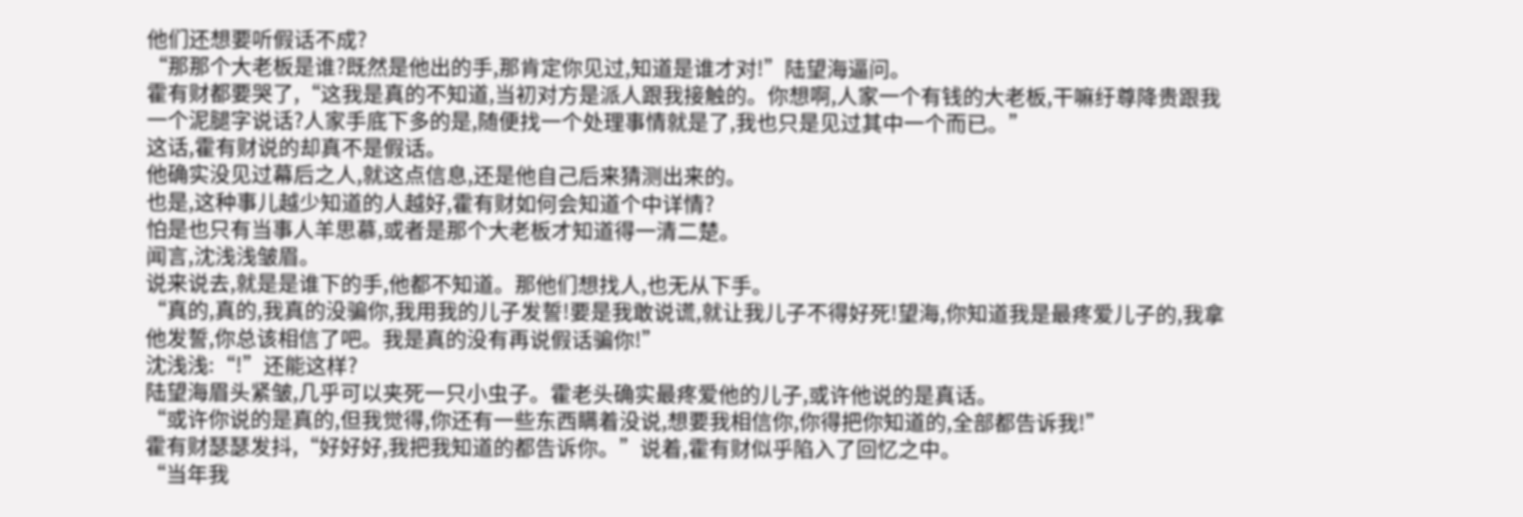他们还想要听假话不成?
“那那个大老板是谁?既然是他出的手,那肯定你见过,知道是谁才对!”陆望海逼问。
霍有财都要哭了,“这我是真的不知道,当初对方是派人跟我接触的。你想啊,人家一个有钱的大老板,干嘛纡尊降贵跟我一个泥腿字说话?人家手底下多的是,随便找一个处理事情就是了,我也只是见过其中一个而已。”
这话,霍有财说的却真不是假话。
他确实没见过幕后之人,就这点信息,还是他自己后来猜测出来的。
也是,这种事儿越少知道的人越好,霍有财如何会知道个中详情?
怕是也只有当事人羊思慕,或者是那个大老板才知道得一清二楚。
闻言,沈浅浅皱眉。
说来说去,就是是谁下的手,他都不知道。那他们想找人,也无从下手。
“真的,真的,我真的没骗你,我用我的儿子发誓!要是我敢说谎,就让我儿子不得好死!望海,你知道我是最疼爱儿子的,我拿他发誓,你总该相信了吧。我是真的没有再说假话骗你!”
沈浅浅:“!”还能这样?
陆望海眉头紧皱,几乎可以夹死一只小虫子。霍老头确实最疼爱他的儿子,或许他说的是真话。
“或许你说的是真的,但我觉得,你还有一些东西瞒着没说,想要我相信你,你得把你知道的,全部都告诉我!”
霍有财瑟瑟发抖,“好好好,我把我知道的都告诉你。”说着,霍有财似乎陷入了回忆之中。
“当年我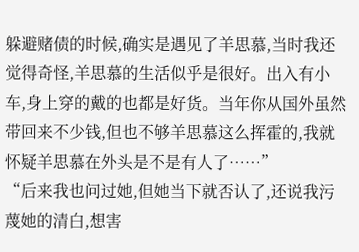躲避赌债的时候,确实是遇见了羊思慕,当时我还觉得奇怪,羊思慕的生活似乎是很好。出入有小车,身上穿的戴的也都是好货。当年你从国外虽然带回来不少钱,但也不够羊思慕这么挥霍的,我就怀疑羊思慕在外头是不是有人了……”
“后来我也问过她,但她当下就否认了,还说我污蔑她的清白,想害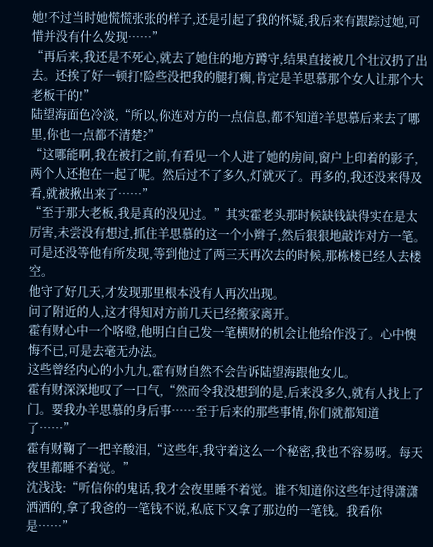她!不过当时她慌慌张张的样子,还是引起了我的怀疑,我后来有跟踪过她,可惜并没有什么发现……”
“再后来,我还是不死心,就去了她住的地方蹲守,结果直接被几个壮汉扔了出去。还挨了好一顿打!险些没把我的腿打瘸,肯定是羊思慕那个女人让那个大老板干的!”
陆望海面色冷淡,“所以,你连对方的一点信息,都不知道?羊思慕后来去了哪里,你也一点都不清楚?”
“这哪能啊,我在被打之前,有看见一个人进了她的房间,窗户上印着的影子,两个人还抱在一起了呢。然后过不了多久,灯就灭了。再多的,我还没来得及看,就被揪出来了……”
“至于那大老板,我是真的没见过。”其实霍老头那时候缺钱缺得实在是太厉害,未尝没有想过,抓住羊思慕的这一个小辫子,然后狠狠地敲诈对方一笔。
可是还没等他有所发现,等到他过了两三天再次去的时候,那栋楼已经人去楼空。
他守了好几天,才发现那里根本没有人再次出现。
问了附近的人,这才得知对方前几天已经搬家离开。
霍有财心中一个咯噔,他明白自己发一笔横财的机会让他给作没了。心中懊悔不已,可是去毫无办法。
这些曾经内心的小九九,霍有财自然不会告诉陆望海跟他女儿。
霍有财深深地叹了一口气,“然而令我没想到的是,后来没多久,就有人找上了门。要我办羊思慕的身后事……至于后来的那些事情,你们就都知道了……”
霍有财鞠了一把辛酸泪,“这些年,我守着这么一个秘密,我也不容易呀。每天夜里都睡不着觉。”
沈浅浅:“听信你的鬼话,我才会夜里睡不着觉。谁不知道你这些年过得潇潇洒洒的,拿了我爸的一笔钱不说,私底下又拿了那边的一笔钱。我看你是……”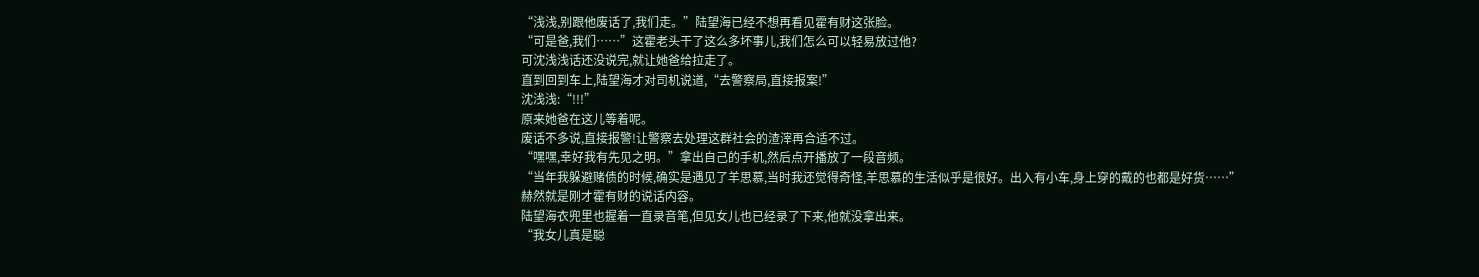“浅浅,别跟他废话了,我们走。”陆望海已经不想再看见霍有财这张脸。
“可是爸,我们……”这霍老头干了这么多坏事儿,我们怎么可以轻易放过他?
可沈浅浅话还没说完,就让她爸给拉走了。
直到回到车上,陆望海才对司机说道,“去警察局,直接报案!”
沈浅浅:“!!!”
原来她爸在这儿等着呢。
废话不多说,直接报警!让警察去处理这群社会的渣滓再合适不过。
“嘿嘿,幸好我有先见之明。”拿出自己的手机,然后点开播放了一段音频。
“当年我躲避赌债的时候,确实是遇见了羊思慕,当时我还觉得奇怪,羊思慕的生活似乎是很好。出入有小车,身上穿的戴的也都是好货……”
赫然就是刚才霍有财的说话内容。
陆望海衣兜里也握着一直录音笔,但见女儿也已经录了下来,他就没拿出来。
“我女儿真是聪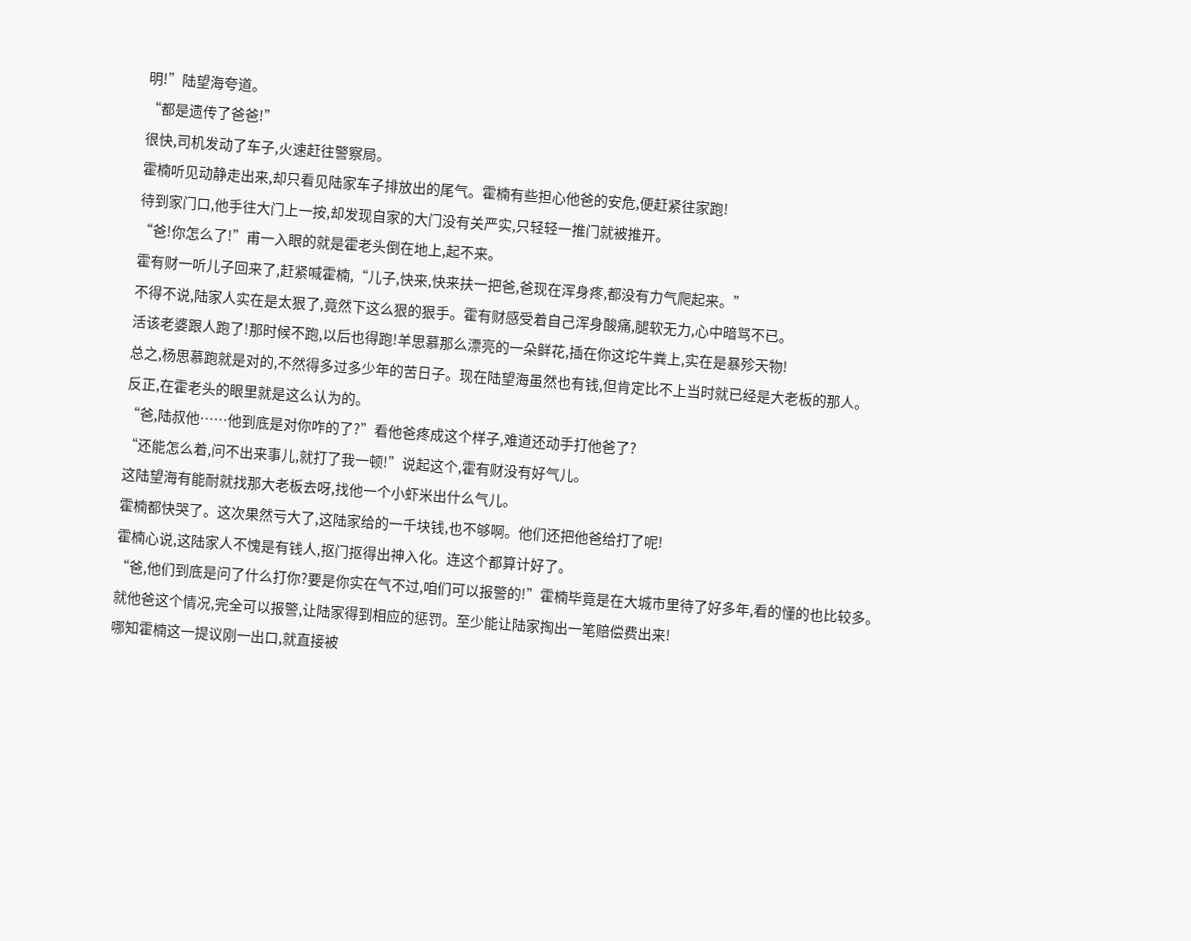明!”陆望海夸道。
“都是遗传了爸爸!”
很快,司机发动了车子,火速赶往警察局。
霍楠听见动静走出来,却只看见陆家车子排放出的尾气。霍楠有些担心他爸的安危,便赶紧往家跑!
待到家门口,他手往大门上一按,却发现自家的大门没有关严实,只轻轻一推门就被推开。
“爸!你怎么了!”甫一入眼的就是霍老头倒在地上,起不来。
霍有财一听儿子回来了,赶紧喊霍楠,“儿子,快来,快来扶一把爸,爸现在浑身疼,都没有力气爬起来。”
不得不说,陆家人实在是太狠了,竟然下这么狠的狠手。霍有财感受着自己浑身酸痛,腿软无力,心中暗骂不已。
活该老婆跟人跑了!那时候不跑,以后也得跑!羊思慕那么漂亮的一朵鲜花,插在你这坨牛粪上,实在是暴殄天物!
总之,杨思慕跑就是对的,不然得多过多少年的苦日子。现在陆望海虽然也有钱,但肯定比不上当时就已经是大老板的那人。
反正,在霍老头的眼里就是这么认为的。
“爸,陆叔他……他到底是对你咋的了?”看他爸疼成这个样子,难道还动手打他爸了?
“还能怎么着,问不出来事儿,就打了我一顿!”说起这个,霍有财没有好气儿。
这陆望海有能耐就找那大老板去呀,找他一个小虾米出什么气儿。
霍楠都快哭了。这次果然亏大了,这陆家给的一千块钱,也不够啊。他们还把他爸给打了呢!
霍楠心说,这陆家人不愧是有钱人,抠门抠得出神入化。连这个都算计好了。
“爸,他们到底是问了什么打你?要是你实在气不过,咱们可以报警的!”霍楠毕竟是在大城市里待了好多年,看的懂的也比较多。
就他爸这个情况,完全可以报警,让陆家得到相应的惩罚。至少能让陆家掏出一笔赔偿费出来!
哪知霍楠这一提议刚一出口,就直接被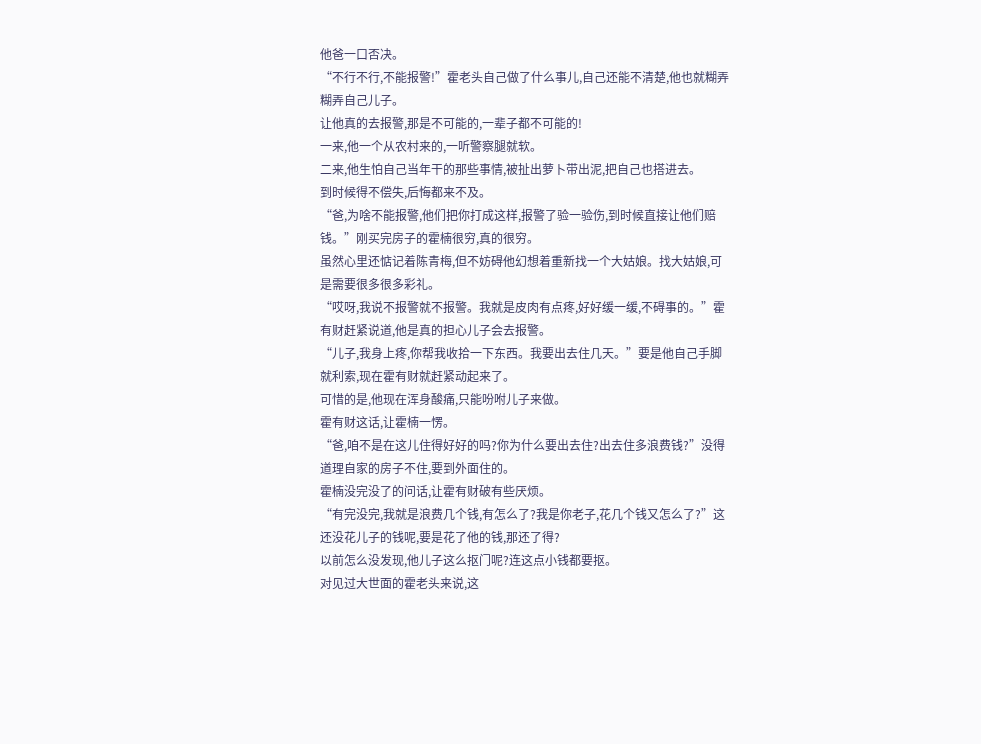他爸一口否决。
“不行不行,不能报警!”霍老头自己做了什么事儿,自己还能不清楚,他也就糊弄糊弄自己儿子。
让他真的去报警,那是不可能的,一辈子都不可能的!
一来,他一个从农村来的,一听警察腿就软。
二来,他生怕自己当年干的那些事情,被扯出萝卜带出泥,把自己也搭进去。
到时候得不偿失,后悔都来不及。
“爸,为啥不能报警,他们把你打成这样,报警了验一验伤,到时候直接让他们赔钱。”刚买完房子的霍楠很穷,真的很穷。
虽然心里还惦记着陈青梅,但不妨碍他幻想着重新找一个大姑娘。找大姑娘,可是需要很多很多彩礼。
“哎呀,我说不报警就不报警。我就是皮肉有点疼,好好缓一缓,不碍事的。”霍有财赶紧说道,他是真的担心儿子会去报警。
“儿子,我身上疼,你帮我收拾一下东西。我要出去住几天。”要是他自己手脚就利索,现在霍有财就赶紧动起来了。
可惜的是,他现在浑身酸痛,只能吩咐儿子来做。
霍有财这话,让霍楠一愣。
“爸,咱不是在这儿住得好好的吗?你为什么要出去住?出去住多浪费钱?”没得道理自家的房子不住,要到外面住的。
霍楠没完没了的问话,让霍有财破有些厌烦。
“有完没完,我就是浪费几个钱,有怎么了?我是你老子,花几个钱又怎么了?”这还没花儿子的钱呢,要是花了他的钱,那还了得?
以前怎么没发现,他儿子这么抠门呢?连这点小钱都要抠。
对见过大世面的霍老头来说,这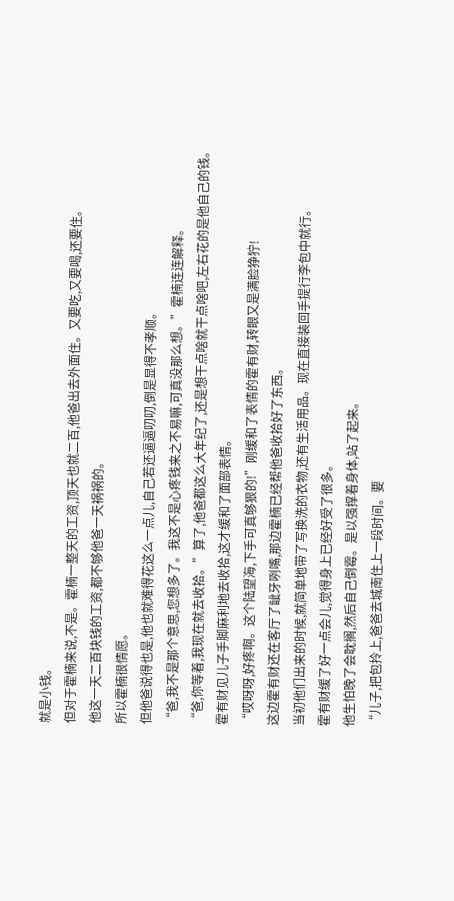就是小钱。
但对于霍楠来说,不是。霍楠一整天的工资,顶天也就二百,他爸出去外面住。又要吃,又要喝,还要住。
他这一天二百块钱的工资,都不够他爸一天祸祸的。
所以霍楠很情愿。
但他爸说得也是,他也就难得花这么一点儿,自己若还逼逼叨叨,倒是显得不孝顺。
“爸,我不是那个意思,您想多了。我这不是心疼钱来之不易嘛,可真没那么想。”霍楠连连解释。
“爸,你等着,我现在就去收拾。”算了,他爸都这么大年纪了,还是想干点啥就干点啥吧,左右花的是他自己的钱。
霍有财见儿子手脚麻利地去收拾,这才缓和了面部表情。
“哎呀呀,好疼啊。这个陆望海,下手可真够狠的!”刚缓和了表情的霍有财,转眼又是满脸狰狞!
这边霍有财还在客厅了龇牙咧嘴,那边霍楠已经帮他爸收拾好了东西。
当初他们出来的时候,就简单地带了写换洗的衣物,还有生活用品。现在直接装回手提行李包中就行。
霍有财缓了好一点会儿,觉得身上已经好受了很多。
他生怕晚了会耽搁,然后自己倒霉。是以强撑着身体,站了起来。
“儿子,把包拎上,爸爸去城南住上一段时间。要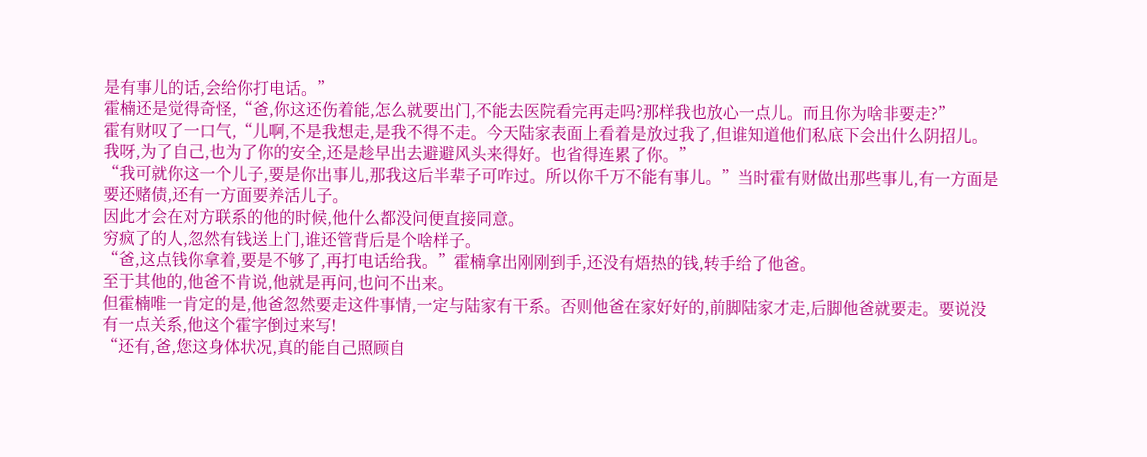是有事儿的话,会给你打电话。”
霍楠还是觉得奇怪,“爸,你这还伤着能,怎么就要出门,不能去医院看完再走吗?那样我也放心一点儿。而且你为啥非要走?”
霍有财叹了一口气,“儿啊,不是我想走,是我不得不走。今天陆家表面上看着是放过我了,但谁知道他们私底下会出什么阴招儿。我呀,为了自己,也为了你的安全,还是趁早出去避避风头来得好。也省得连累了你。”
“我可就你这一个儿子,要是你出事儿,那我这后半辈子可咋过。所以你千万不能有事儿。”当时霍有财做出那些事儿,有一方面是要还赌债,还有一方面要养活儿子。
因此才会在对方联系的他的时候,他什么都没问便直接同意。
穷疯了的人,忽然有钱送上门,谁还管背后是个啥样子。
“爸,这点钱你拿着,要是不够了,再打电话给我。”霍楠拿出刚刚到手,还没有焐热的钱,转手给了他爸。
至于其他的,他爸不肯说,他就是再问,也问不出来。
但霍楠唯一肯定的是,他爸忽然要走这件事情,一定与陆家有干系。否则他爸在家好好的,前脚陆家才走,后脚他爸就要走。要说没有一点关系,他这个霍字倒过来写!
“还有,爸,您这身体状况,真的能自己照顾自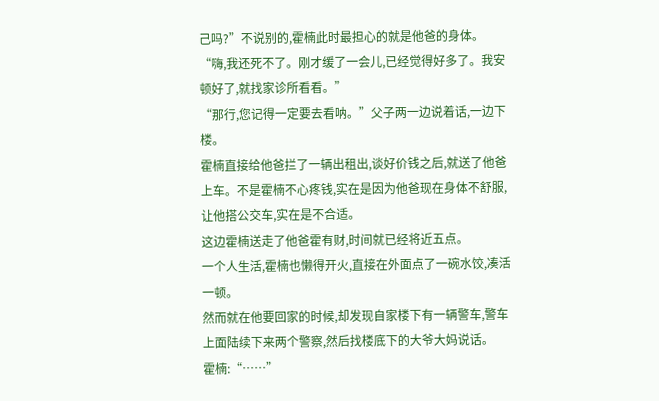己吗?”不说别的,霍楠此时最担心的就是他爸的身体。
“嗨,我还死不了。刚才缓了一会儿,已经觉得好多了。我安顿好了,就找家诊所看看。”
“那行,您记得一定要去看呐。”父子两一边说着话,一边下楼。
霍楠直接给他爸拦了一辆出租出,谈好价钱之后,就送了他爸上车。不是霍楠不心疼钱,实在是因为他爸现在身体不舒服,让他搭公交车,实在是不合适。
这边霍楠送走了他爸霍有财,时间就已经将近五点。
一个人生活,霍楠也懒得开火,直接在外面点了一碗水饺,凑活一顿。
然而就在他要回家的时候,却发现自家楼下有一辆警车,警车上面陆续下来两个警察,然后找楼底下的大爷大妈说话。
霍楠:“……”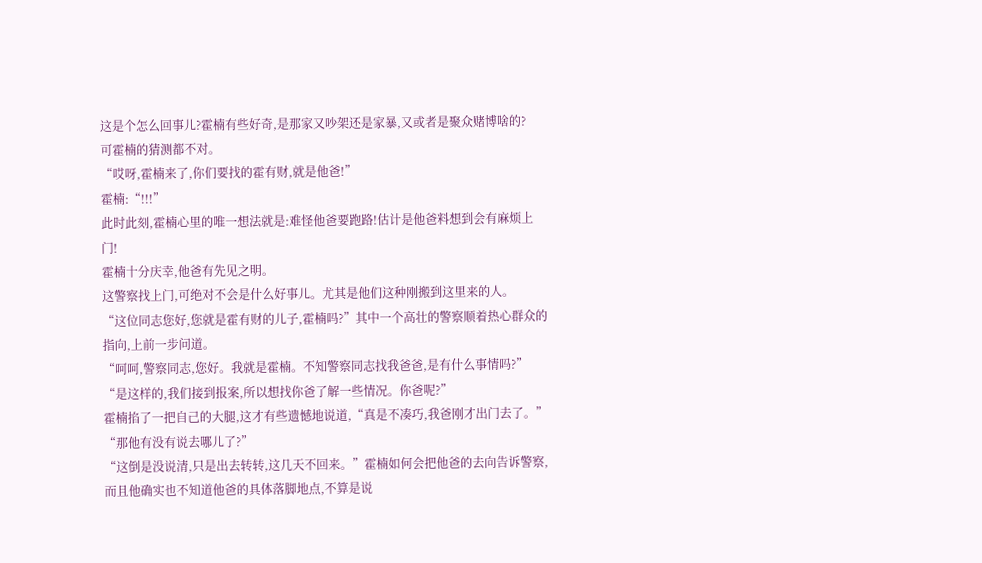这是个怎么回事儿?霍楠有些好奇,是那家又吵架还是家暴,又或者是聚众赌博啥的?
可霍楠的猜测都不对。
“哎呀,霍楠来了,你们要找的霍有财,就是他爸!”
霍楠:“!!!”
此时此刻,霍楠心里的唯一想法就是:难怪他爸要跑路!估计是他爸料想到会有麻烦上门!
霍楠十分庆幸,他爸有先见之明。
这警察找上门,可绝对不会是什么好事儿。尤其是他们这种刚搬到这里来的人。
“这位同志您好,您就是霍有财的儿子,霍楠吗?”其中一个高壮的警察顺着热心群众的指向,上前一步问道。
“呵呵,警察同志,您好。我就是霍楠。不知警察同志找我爸爸,是有什么事情吗?”
“是这样的,我们接到报案,所以想找你爸了解一些情况。你爸呢?”
霍楠掐了一把自己的大腿,这才有些遗憾地说道,“真是不凑巧,我爸刚才出门去了。”
“那他有没有说去哪儿了?”
“这倒是没说清,只是出去转转,这几天不回来。”霍楠如何会把他爸的去向告诉警察,而且他确实也不知道他爸的具体落脚地点,不算是说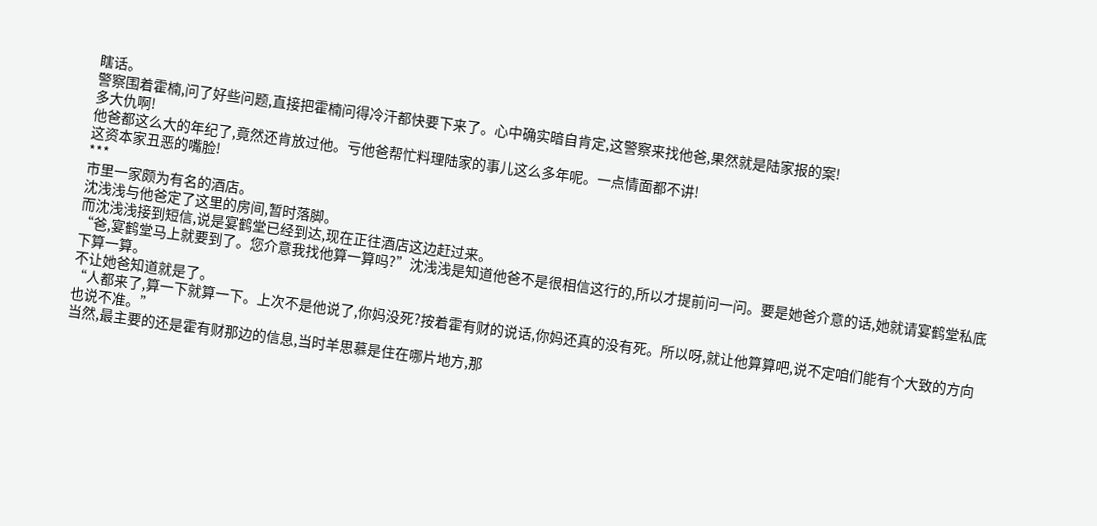瞎话。
警察围着霍楠,问了好些问题,直接把霍楠问得冷汗都快要下来了。心中确实暗自肯定,这警察来找他爸,果然就是陆家报的案!
多大仇啊!
他爸都这么大的年纪了,竟然还肯放过他。亏他爸帮忙料理陆家的事儿这么多年呢。一点情面都不讲!
这资本家丑恶的嘴脸!
***
市里一家颇为有名的酒店。
沈浅浅与他爸定了这里的房间,暂时落脚。
而沈浅浅接到短信,说是宴鹤堂已经到达,现在正往酒店这边赶过来。
“爸,宴鹤堂马上就要到了。您介意我找他算一算吗?”沈浅浅是知道他爸不是很相信这行的,所以才提前问一问。要是她爸介意的话,她就请宴鹤堂私底下算一算。
不让她爸知道就是了。
“人都来了,算一下就算一下。上次不是他说了,你妈没死?按着霍有财的说话,你妈还真的没有死。所以呀,就让他算算吧,说不定咱们能有个大致的方向也说不准。”
当然,最主要的还是霍有财那边的信息,当时羊思慕是住在哪片地方,那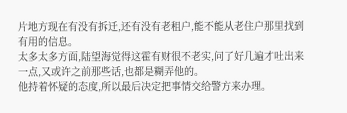片地方现在有没有拆迁,还有没有老租户,能不能从老住户那里找到有用的信息。
太多太多方面,陆望海觉得这霍有财很不老实,问了好几遍才吐出来一点,又或许之前那些话,也都是糊弄他的。
他持着怀疑的态度,所以最后决定把事情交给警方来办理。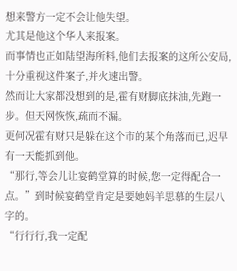想来警方一定不会让他失望。
尤其是他这个华人来报案。
而事情也正如陆望海所料,他们去报案的这所公安局,十分重视这件案子,并火速出警。
然而让大家都没想到的是,霍有财脚底抹油,先跑一步。但天网恢恢,疏而不漏。
更何况霍有财只是躲在这个市的某个角落而已,迟早有一天能抓到他。
“那行,等会儿让宴鹤堂算的时候,您一定得配合一点。”到时候宴鹤堂肯定是要她妈羊思慕的生层八字的。
“行行行,我一定配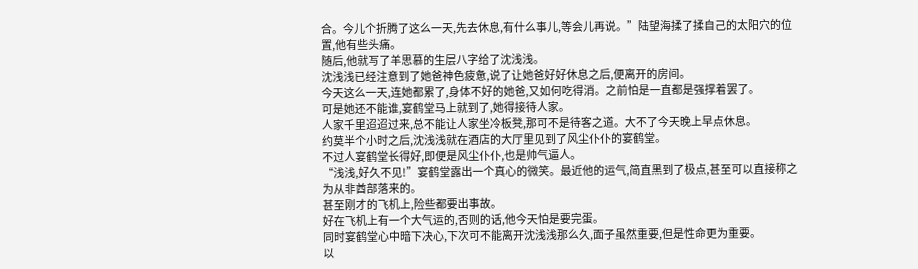合。今儿个折腾了这么一天,先去休息,有什么事儿,等会儿再说。”陆望海揉了揉自己的太阳穴的位置,他有些头痛。
随后,他就写了羊思慕的生层八字给了沈浅浅。
沈浅浅已经注意到了她爸神色疲惫,说了让她爸好好休息之后,便离开的房间。
今天这么一天,连她都累了,身体不好的她爸,又如何吃得消。之前怕是一直都是强撑着罢了。
可是她还不能谁,宴鹤堂马上就到了,她得接待人家。
人家千里迢迢过来,总不能让人家坐冷板凳,那可不是待客之道。大不了今天晚上早点休息。
约莫半个小时之后,沈浅浅就在酒店的大厅里见到了风尘仆仆的宴鹤堂。
不过人宴鹤堂长得好,即便是风尘仆仆,也是帅气逼人。
“浅浅,好久不见!”宴鹤堂露出一个真心的微笑。最近他的运气,简直黑到了极点,甚至可以直接称之为从非酋部落来的。
甚至刚才的飞机上,险些都要出事故。
好在飞机上有一个大气运的,否则的话,他今天怕是要完蛋。
同时宴鹤堂心中暗下决心,下次可不能离开沈浅浅那么久,面子虽然重要,但是性命更为重要。
以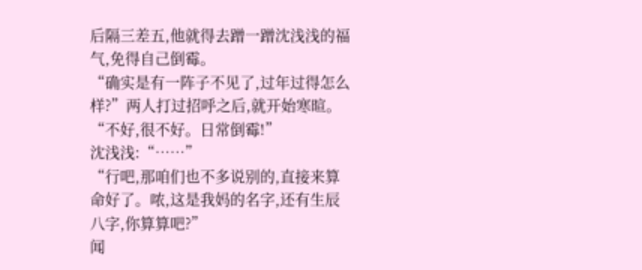后隔三差五,他就得去蹭一蹭沈浅浅的福气,免得自己倒霉。
“确实是有一阵子不见了,过年过得怎么样?”两人打过招呼之后,就开始寒暄。
“不好,很不好。日常倒霉!”
沈浅浅:“……”
“行吧,那咱们也不多说别的,直接来算命好了。哝,这是我妈的名字,还有生辰八字,你算算吧?”
闻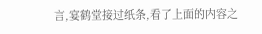言,宴鹤堂接过纸条,看了上面的内容之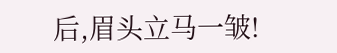后,眉头立马一皱!